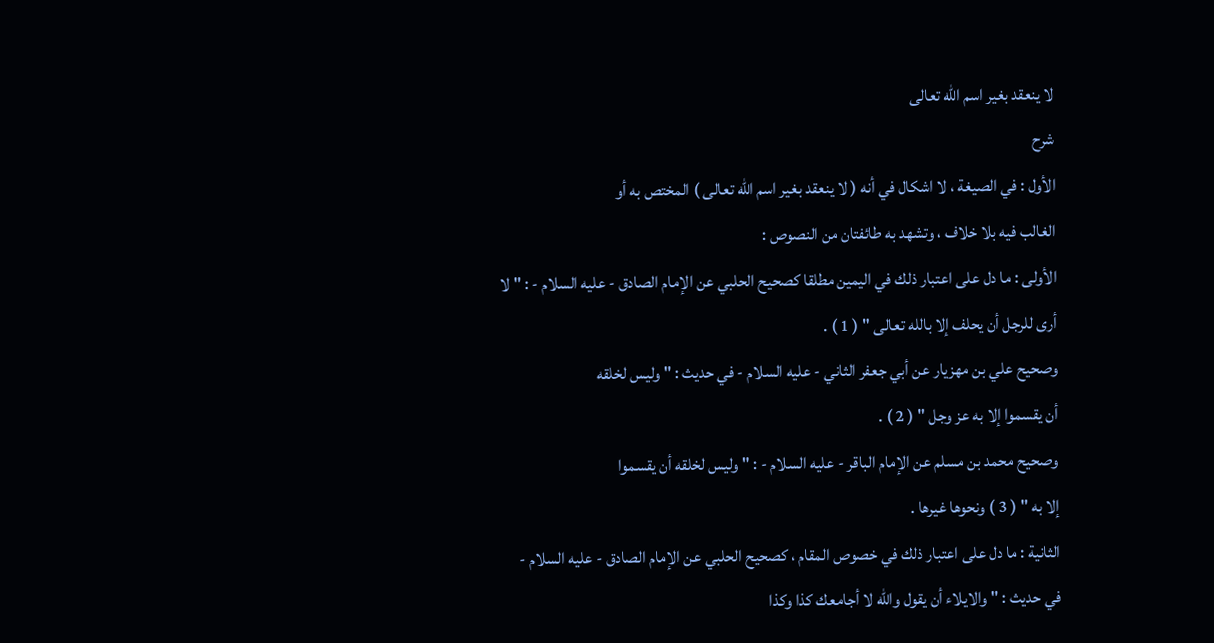لا ينعقد بغير اسم الله تعالى
شرح
الأول : في الصيغة ، لا اشكال في أنه ( لا ينعقد بغير اسم الله تعالى ) المختص به أو
الغالب فيه بلا خلاف ، وتشهد به طائفتان من النصوص :
الأولى : ما دل على اعتبار ذلك في اليمين مطلقا كصحيح الحلبي عن الإمام الصادق - عليه السلام - : " لا أرى للرجل أن يحلف إلا بالله تعالى " ( 1 ) .
وصحيح علي بن مهزيار عن أبي جعفر الثاني - عليه السلام - في حديث : " وليس لخلقه
أن يقسموا إلا به عز وجل " ( 2 ) .
وصحيح محمد بن مسلم عن الإمام الباقر - عليه السلام - : " وليس لخلقه أن يقسموا
إلا به " ( 3 ) ونحوها غيرها .
الثانية : ما دل على اعتبار ذلك في خصوص المقام ، كصحيح الحلبي عن الإمام الصادق - عليه السلام - في حديث : " والايلاء أن يقول والله لا أجامعك كذا وكذا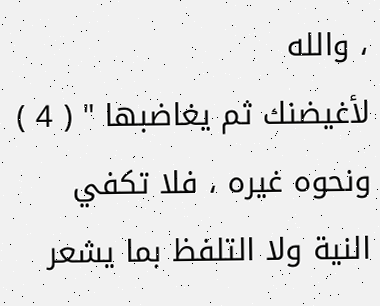، والله
لأغيضنك ثم يغاضبها " ( 4 ) ونحوه غيره ، فلا تكفي النية ولا التلفظ بما يشعر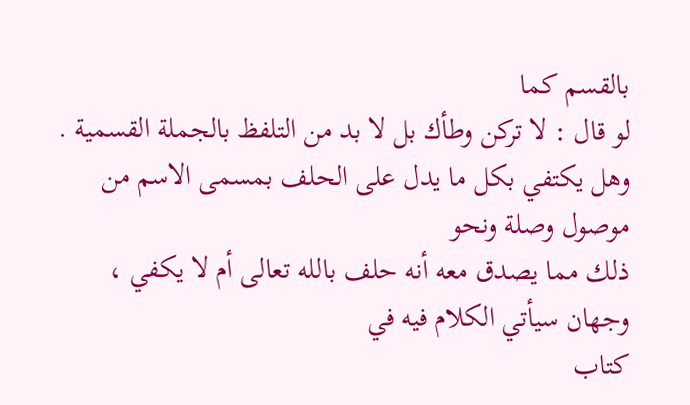بالقسم كما
لو قال : لا تركن وطأك بل لا بد من التلفظ بالجملة القسمية .
وهل يكتفي بكل ما يدل على الحلف بمسمى الاسم من موصول وصلة ونحو
ذلك مما يصدق معه أنه حلف بالله تعالى أم لا يكفي ، وجهان سيأتي الكلام فيه في
كتاب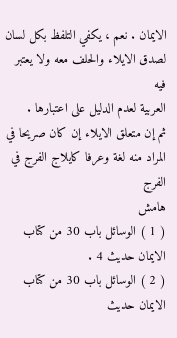الايمان . نعم ، يكفي التلفظ بكل لسان لصدق الايلاء والحلف معه ولا يعتبر فيه
العربية لعدم الدليل على اعتبارها .
ثم إن متعلق الايلاء إن كان صريحا في المراد منه لغة وعرفا كايلاج الفرج في الفرج
هامش
( 1 ) الوسائل باب 30 من كتاب الايمان حديث 4 .
( 2 ) الوسائل باب 30 من كتاب الايمان حديث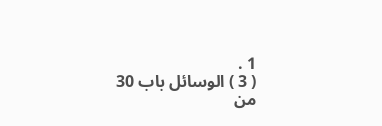1 .
( 3 ) الوسائل باب 30 من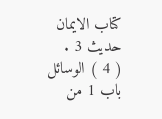كتاب الايمان حديث 3 .
( 4 ) الوسائل باب 1 من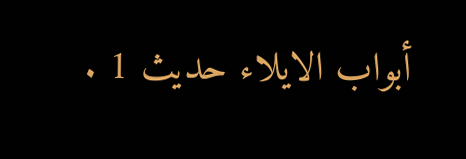أبواب الايلاء حديث 1 .